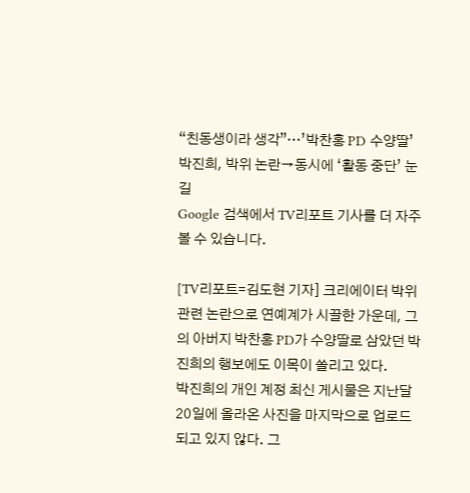“친동생이라 생각”…’박찬홍 PD 수양딸’ 박진희, 박위 논란→동시에 ‘활동 중단’ 눈길
Google 검색에서 TV리포트 기사를 더 자주 볼 수 있습니다.

[TV리포트=김도현 기자] 크리에이터 박위 관련 논란으로 연예계가 시끌한 가운데, 그의 아버지 박찬홍 PD가 수양딸로 삼았던 박진희의 행보에도 이목이 쏠리고 있다.
박진희의 개인 계정 최신 게시물은 지난달 20일에 올라온 사진을 마지막으로 업로드되고 있지 않다. 그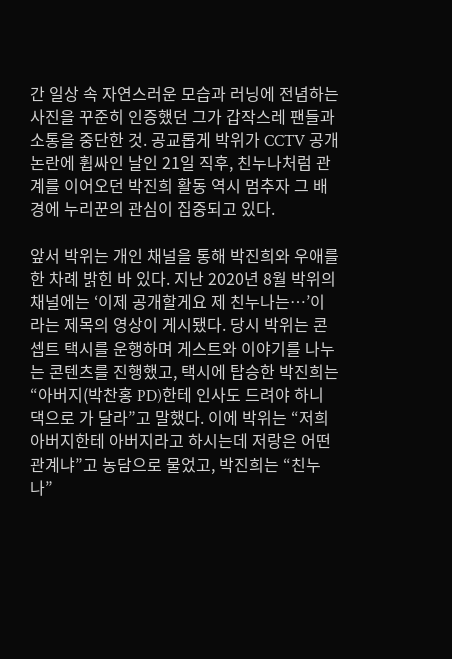간 일상 속 자연스러운 모습과 러닝에 전념하는 사진을 꾸준히 인증했던 그가 갑작스레 팬들과 소통을 중단한 것. 공교롭게 박위가 CCTV 공개 논란에 휩싸인 날인 21일 직후, 친누나처럼 관계를 이어오던 박진희 활동 역시 멈추자 그 배경에 누리꾼의 관심이 집중되고 있다.

앞서 박위는 개인 채널을 통해 박진희와 우애를 한 차례 밝힌 바 있다. 지난 2020년 8월 박위의 채널에는 ‘이제 공개할게요 제 친누나는…’이라는 제목의 영상이 게시됐다. 당시 박위는 콘셉트 택시를 운행하며 게스트와 이야기를 나누는 콘텐츠를 진행했고, 택시에 탑승한 박진희는 “아버지(박찬홍 PD)한테 인사도 드려야 하니 댁으로 가 달라”고 말했다. 이에 박위는 “저희 아버지한테 아버지라고 하시는데 저랑은 어떤 관계냐”고 농담으로 물었고, 박진희는 “친누나”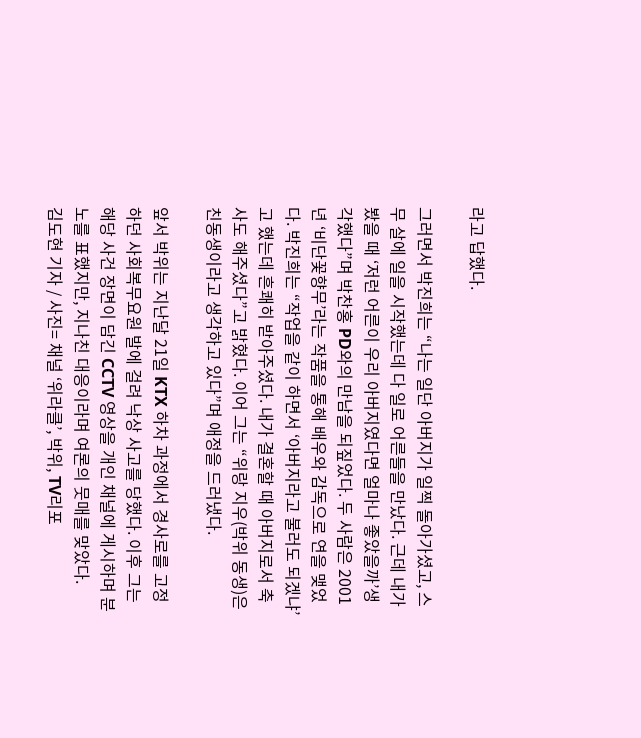라고 답했다.

그러면서 박진희는 “나는 일단 아버지가 일찍 돌아가셨고, 스무 살에 일을 시작했는데 다 일로 어른들을 만났다. 근데 내가 봤을 때 ‘저런 어른이 우리 아버지였다면 얼마나 좋았을까’생각했다”며 박찬홍 PD와의 만남을 되짚었다. 두 사람은 2001년 ‘비단꽃향무’라는 작품을 통해 배우와 감독으로 연을 맺었다. 박진희는 “작업을 같이 하면서 ‘아버지라고 불러도 되겠냐’고 했는데 흔쾌히 받아주셨다. 내가 결혼할 때 아버지로서 축사도 해주셨다”고 밝혔다. 이어 그는 “위랑 지우(박위 동생)은 친동생이라고 생각하고 있다”며 애정을 드러냈다.

앞서 박위는 지난달 21일 KTX 하차 과정에서 경사로를 고정하던 사회복무요원 발에 걸려 낙상 사고를 당했다. 이후 그는 해당 사건 장면이 담긴 CCTV 영상을 개인 채널에 게시하며 분노를 표했지만, 지나친 대응이라며 여론의 뭇매를 맞았다.
김도현 기자 / 사진= 채널 ‘위라클’, 박위, TV리포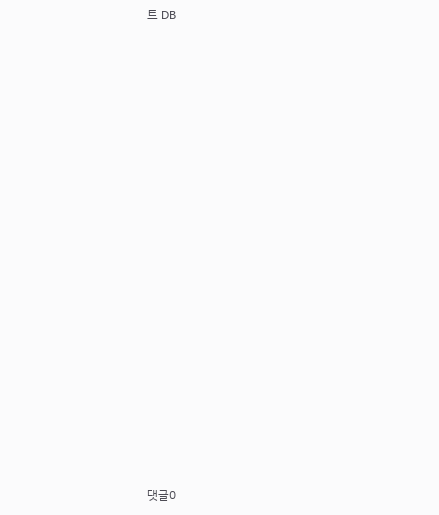트 DB



















댓글0